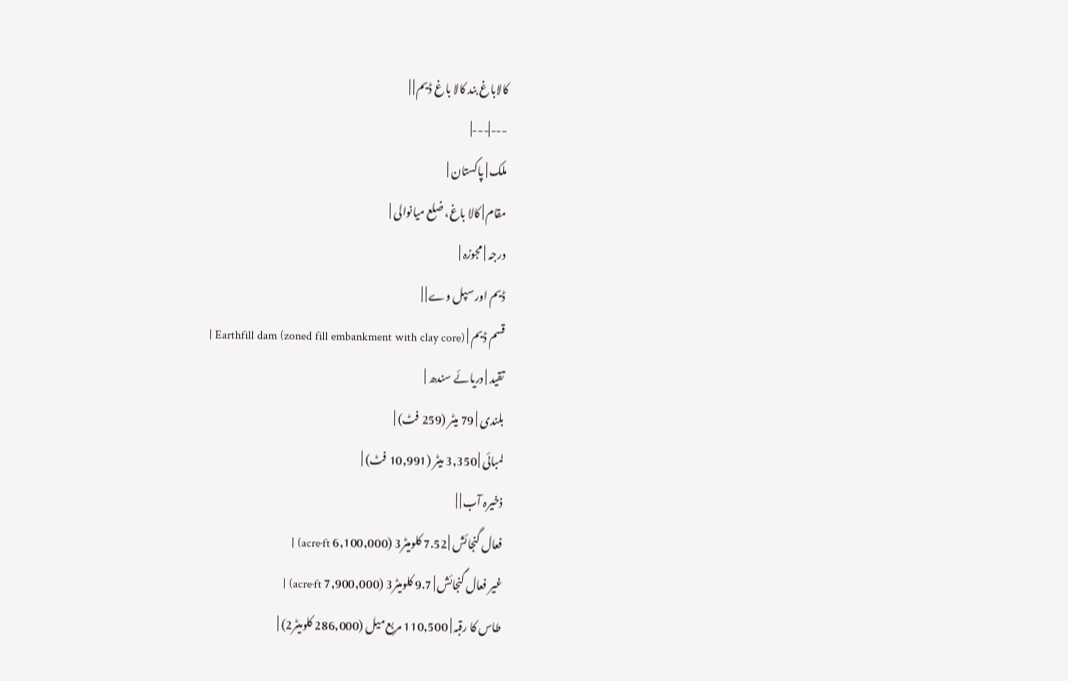کالاباغ بند کالا باغ ڈيم | |
---|---|
ملک | پاکستان |
مقام | کالا باغ، ضلع میانوالی |
درجہ | مجوزہ |
ڈیم اور سپل وے | |
قسم ڈیم | Earthfill dam (zoned fill embankment with clay core) |
تقید | دریائے سندھ |
بلندی | 79 میٹر (259 فٹ) |
لمبائی | 3,350 میٹر (10,991 فٹ) |
ذخیرہ آب | |
فعال گنجائش | 7.52 کلومیٹر3 (6,100,000 acre·ft) |
غیر فعال گنجائش | 9.7 کلومیٹر3 (7,900,000 acre·ft) |
طاس کا رقبہ | 110,500 مربع میل (286,000 کلومیٹر2) |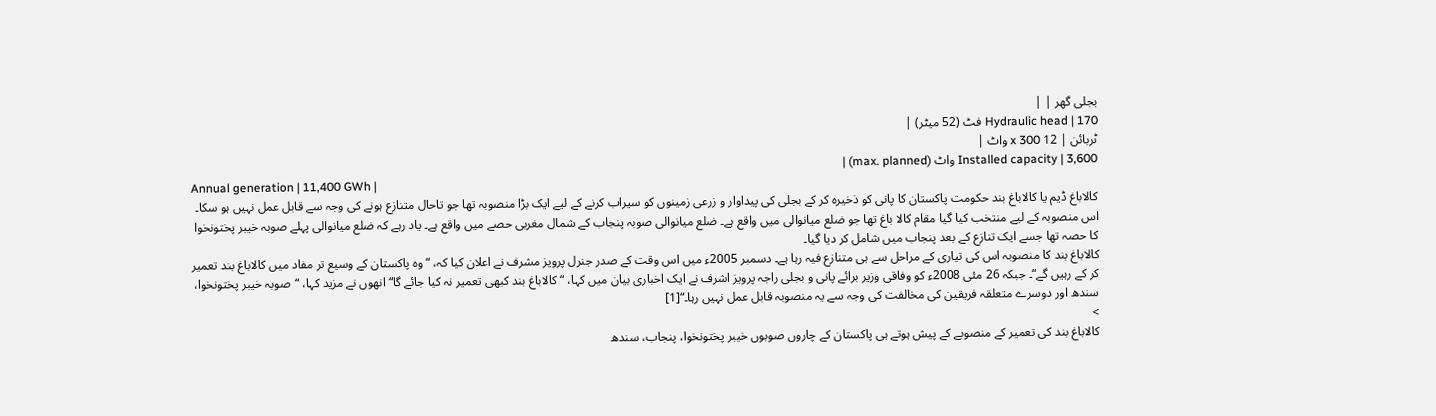بجلی گھر | |
Hydraulic head | 170 فٹ (52 میٹر) |
ٹربائن | 12 x 300 واٹ |
Installed capacity | 3,600 واٹ (max. planned) |
Annual generation | 11,400 GWh |
کالاباغ ڈیم یا کالاباغ بند حکومت پاکستان کا پانی کو ذخیرہ کر کے بجلی کی پیداوار و زرعی زمینوں کو سیراب کرنے کے لیے ایک بڑا منصوبہ تھا جو تاحال متنازع ہونے کی وجہ سے قابل عمل نہیں ہو سکا۔ اس منصوبہ کے لیے منتخب کیا گیا مقام کالا باغ تھا جو ضلع میانوالی میں واقع ہے۔ ضلع میانوالی صوبہ پنجاب کے شمال مغربی حصے میں واقع ہے۔ یاد رہے کہ ضلع میانوالی پہلے صوبہ خیبر پختونخوا کا حصہ تھا جسے ایک تنازع کے بعد پنجاب میں شامل کر دیا گیا۔
کالاباغ بند کا منصوبہ اس کی تیاری کے مراحل سے ہی متنازع فیہ رہا ہے۔ دسمبر 2005ء میں اس وقت کے صدر جنرل پرویز مشرف نے اعلان کیا کہ، “وہ پاکستان کے وسیع تر مفاد میں کالاباغ بند تعمیر کر کے رہیں گے“۔ جبکہ 26 مئی 2008ء کو وفاقی وزیر برائے پانی و بجلی راجہ پرویز اشرف نے ایک اخباری بیان میں کہا، “کالاباغ بند کبھی تعمیر نہ کیا جائے گا“ انھوں نے مزید کہا، “صوبہ خیبر پختونخوا، سندھ اور دوسرے متعلقہ فریقین کی مخالفت کی وجہ سے یہ منصوبہ قابل عمل نہیں رہا۔“[1]
>
کالاباغ بند کی تعمیر کے منصوبے کے پیش ہوتے ہی پاکستان کے چاروں صوبوں خیبر پختونخوا، پنجاب، سندھ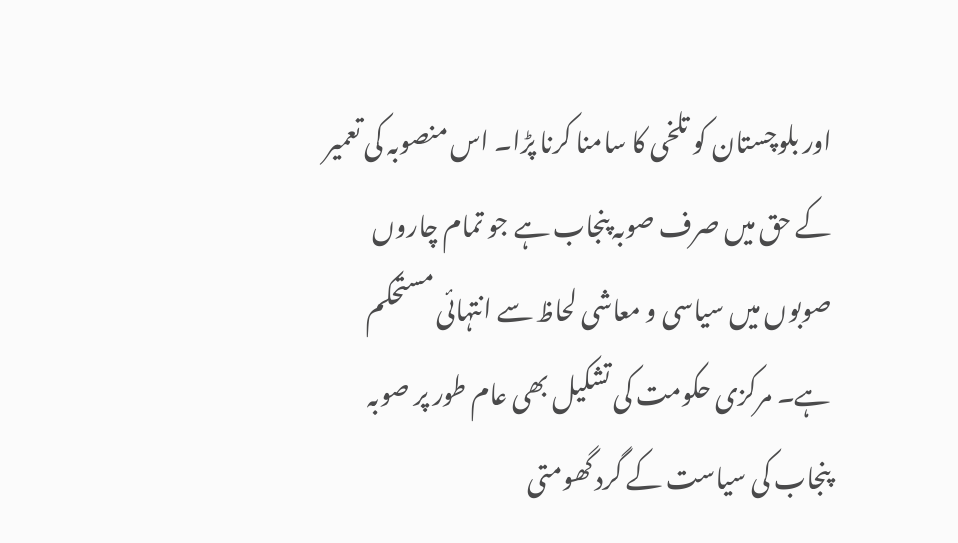اور بلوچستان کو تلخی کا سامنا کرنا پڑا۔ اس منصوبہ کی تعمیر کے حق میں صرف صوبہ پنجاب ہے جو تمام چاروں صوبوں میں سیاسی و معاشی لحاظ سے انتہائی مستحکم ہے۔ مرکزی حکومت کی تشکیل بھی عام طور پر صوبہ پنجاب کی سیاست کے گرد گھومتی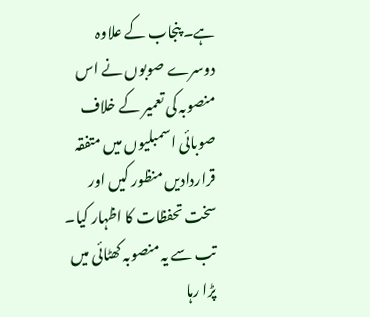ہے۔ پنجاب کے علاوہ دوسرے صوبوں نے اس منصوبہ کی تعمیر کے خلاف صوبائی اسمبلیوں میں متفقہ قراردادیں منظور کیں اور سخت تحفظات کا اظہار کیا۔ تب سے یہ منصوبہ کھٹائی میں پڑا رہا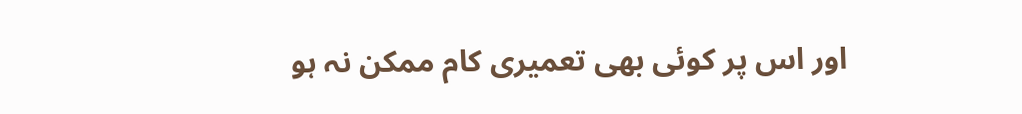اور اس پر کوئی بھی تعمیری کام ممکن نہ ہو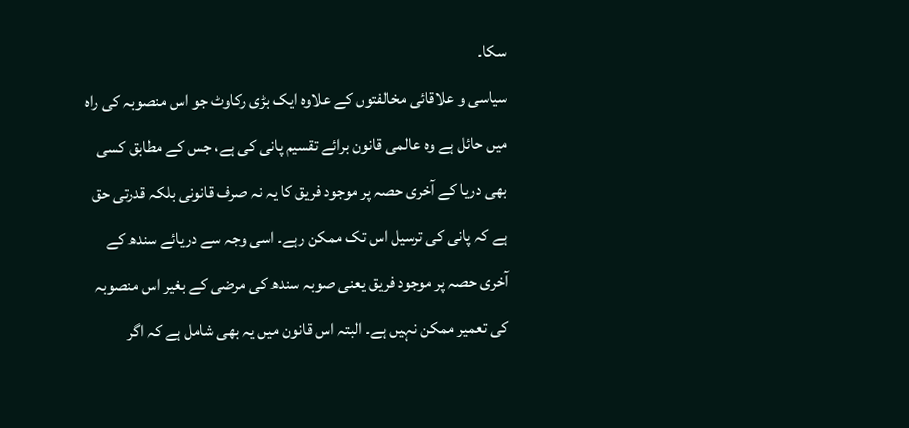سکا۔
سیاسی و علاقائی مخالفتوں کے علاوہ ایک بڑی رکاوٹ جو اس منصوبہ کی راہ میں حائل ہے وہ عالمی قانون برائے تقسیم پانی کی ہے، جس کے مطابق کسی بھی دریا کے آخری حصہ پر موجود فریق کا یہ نہ صرف قانونی بلکہ قدرتی حق ہے کہ پانی کی ترسیل اس تک ممکن رہے۔ اسی وجہ سے دریائے سندھ کے آخری حصہ پر موجود فریق یعنی صوبہ سندھ کی مرضی کے بغیر اس منصوبہ کی تعمیر ممکن نہیں ہے۔ البتہ اس قانون میں یہ بھی شامل ہے کہ اگر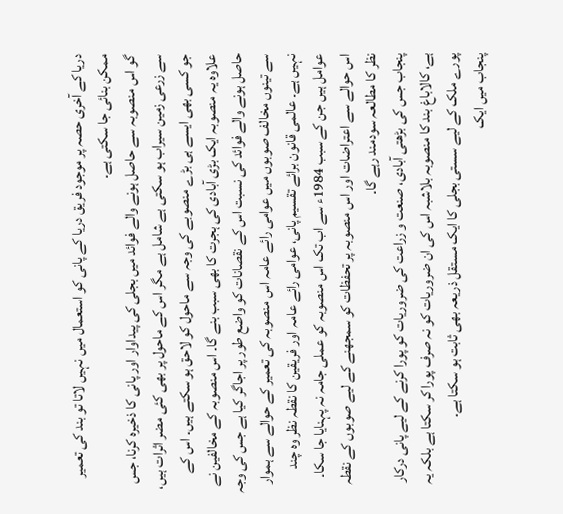دریا کے آخری حصہ پر موجود فریق دریا کے پانی کو استعمال میں نہیں لاتا تو بند کی تعمیر ممکن بنائی جا سکتی ہے۔
گو اس منصوبہ سے حاصل ہونے والے فوائد میں بجلی کی پیداوار اور پانی کا ذخیرہ کرنا، جس سے زرعی زمین سیراب ہو سکتی ہے شامل ہے مگر اس کے ماحول پر بھی کئی مضر اثرات ہیں، جو کسی بھی ایسے ہی بڑے منصوبے کی وجہ سے ماحول کو لاحق ہو سکتے ہیں۔ اس کے علاوہ یہ منصوبہ ایک بڑی آبادی کی ہجرت کا بھی سبب بنے گا۔ اس منصوبہ کے مخالفین نے حاصل ہونے والے فوائد کی نسبت اس کے نقصانات کو واضع طور پر اجاگر کیا ہے جس کی وجہ سے تینوں مخالف صوبوں میں عوامی رائے عامہ اس منصوبہ کی تعمیر کے حوالے سے ہموار نہیں ہے۔ عالمی قانون برائے تقسیم پانی، عوامی رائے عامہ اور فریقین کا نقطہ نظر وہ چند عوامل ہیں جن کے سبب 1984ء سے اب تک اس منصوبہ کو عملی جامہ نہ پہنایا جا سکا۔
اس حوالے سے اعتراضات اور اس منصوبہ پر تحفظات کو سمجھنے کے لیے صوبوں کے نقطہ نظر کا مطالعہ سودمند رہے گا۔
پنجاب جس کی بڑھتی آبادی، صنعت و زراعت کی ضروریات کو پورا کرنے کے لیے پانی درکار ہے، کالاباغ بند کا منصوبہ بلاشبہ اس کی ان ضروریات کو نہ صرف پورا کر سکتا ہے بلکہ یہ پورے ملک کے لیے سستی بجلی کا ایک مستقل ذریعہ بھی ثابت ہو سکتا ہے۔
پنجاب میں ایک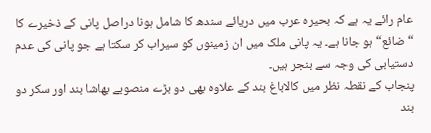عام رائے یہ ہے کہ بحیرہ عرب میں دریائے سندھ کا شامل ہونا دراصل پانی کے ذخیرے کا “ضائع“ ہو جانا ہے۔ یہ پانی ملک میں ان زمینوں کو سیراب کر سکتا ہے جو پانی کی عدم دستیابی کی وجہ سے بنجر ہیں۔
پنجاب کے نقطہ نظر میں کالاباغ بند کے علاوہ بھی دو بڑے منصوبے بھاشا بند اور سکر دو بند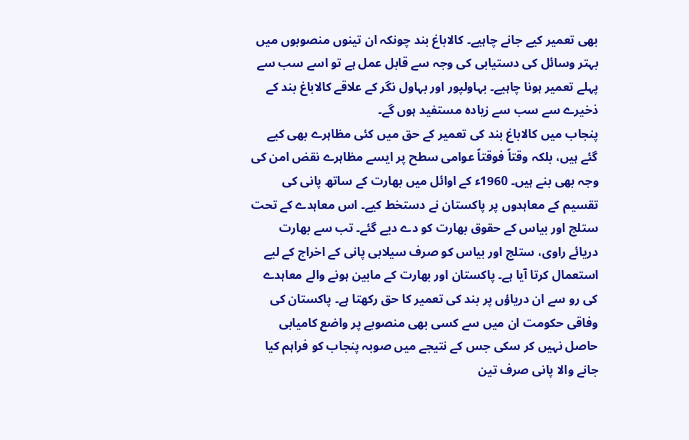بھی تعمیر کیے جانے چاہیے۔ کالاباغ بند چونکہ ان تینوں منصوبوں میں بہتر وسائل کی دستیابی کی وجہ سے قابل عمل ہے تو اسے سب سے پہلے تعمیر ہونا چاہیے۔ بہاولپور اور بہاول نگر کے علاقے کالاباغ بند کے ذخیرے سے سب سے زیادہ مستفید ہوں گے۔
پنجاب میں کالاباغ بند کی تعمیر کے حق میں کئی مظاہرے بھی کیے گئے ہیں، بلکہ وقتاً فوقتاً عوامی سطح پر ایسے مظاہرے نقض امن کی وجہ بھی بنے ہیں۔ 1960ء کے اوائل میں بھارت کے ساتھ پانی کی تقسیم کے معاہدوں پر پاکستان نے دستخط کیے۔ اس معاہدے کے تحت ستلج اور بیاس کے حقوق بھارت کو دے دیے گئے۔ تب سے بھارت دریائے راوی، ستلج اور بیاس کو صرف سیلابی پانی کے اخراج کے لیے استعمال کرتا آیا ہے۔ پاکستان اور بھارت کے مابین ہونے والے معاہدے کی رو سے ان دریاؤں پر بند کی تعمیر کا حق رکھتا ہے۔ پاکستان کی وفاقی حکومت ان میں سے کسی بھی منصوبے پر واضع کامیابی حاصل نہیں کر سکی جس کے نتیجے میں صوبہ پنجاب کو فراہم کیا جانے والا پانی صرف تین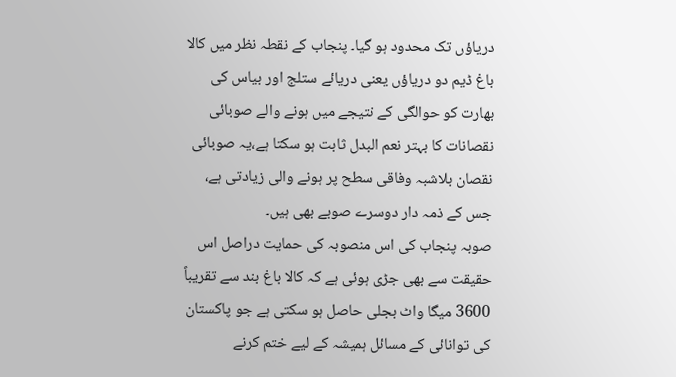دریاؤں تک محدود ہو گیا۔ پنجاب کے نقطہ نظر میں کالا باغ ڈیم دو دریاؤں یعنی دریائے ستلج اور بیاس کی بھارت کو حوالگی کے نتیجے میں ہونے والے صوبائی نقصانات کا بہتر نعم البدل ثابت ہو سکتا ہے،یہ صوبائی نقصان بلاشبہ وفاقی سطح پر ہونے والی زیادتی ہے، جس کے ذمہ دار دوسرے صوبے بھی ہیں۔
صوبہ پنجاب کی اس منصوبہ کی حمایت دراصل اس حقیقت سے بھی جڑی ہوئی ہے کہ کالا باغ بند سے تقریباً 3600 میگا واٹ بجلی حاصل ہو سکتی ہے جو پاکستان کی توانائی کے مسائل ہمیشہ کے لیے ختم کرنے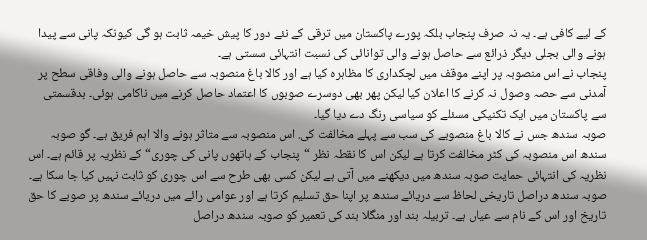کے لیے کافی ہے۔ یہ نہ صرف پنجاب بلکہ پورے پاکستان میں ترقی کے نئے دور کا پیش خیمہ ثابت ہو گی کیونکہ پانی سے پیدا ہونے والی بجلی دیگر ذرائع سے حاصل ہونے والی توانائی کی نسبت انتہائی سستی ہے۔
پنجاب نے اس منصوبہ پر اپنے موقف میں لچکداری کا مظاہرہ کیا ہے اور کالا باغ منصوبہ سے حاصل ہونے والی وفاقی سطح پر آمدنی سے حصہ وصول نہ کرنے کا اعلان کیا لیکن پھر بھی دوسرے صوبوں کا اعتماد حاصل کرنے میں ناکامی ہوئی۔ بدقسمتی سے پاکستان میں ایک تکنیکی مسئلے کو سیاسی رنگ دے دیا گیا۔
صوبہ سندھ جس نے کالا باغ منصوبے کی سب سے پہلے مخالفت کی. اس منصوبہ سے متاثر ہونے والا اہم فریق ہے۔ گو صوبہ سندھ اس منصوبہ کی کٹر مخالفت کرتا ہے لیکن اس کا نقطہ نظر “پنجاب کے ہاتھوں پانی کی چوری“ کے نظریہ پر قائم ہے۔ اس نظریہ کی انتہائی حمایت صوبہ سندھ میں دیکھنے میں آتی ہے لیکن کسی بھی طرح سے اس چوری کو ثابت نہیں کیا جا سکا ہے۔ صوبہ سندھ دراصل تاریخی لحاظ سے دریائے سندھ پر اپنا حق تسلیم کرتا ہے اور عوامی رائے میں دریائے سندھ پر صوبے کا حق تاریخ اور اس کے نام سے عیاں ہے۔ تربیلہ بند اور منگلا بند کی تعمیر کو صوبہ سندھ دراصل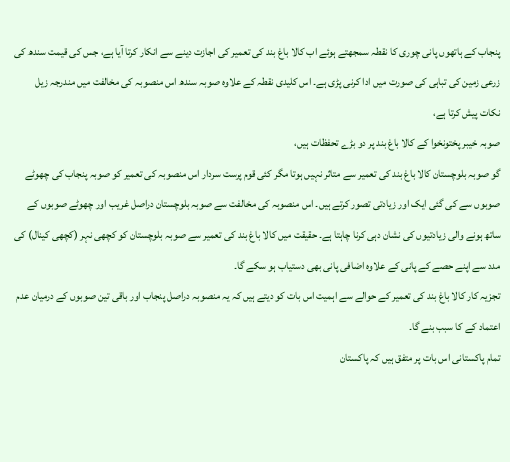پنجاب کے ہاتھوں پانی چوری کا نقطہ سمجھتے ہوئے اب کالا باغ بند کی تعمیر کی اجازت دینے سے انکار کرتا آیا ہے، جس کی قیمت سندھ کی زرعی زمین کی تباہی کی صورت میں ادا کرنی پڑی ہے۔ اس کلیدی نقطہ کے علاوہ صوبہ سندھ اس منصوبہ کی مخالفت میں مندرجہ زیل نکات پیش کرتا ہے،
صوبہ خیبر پختونخوا کے کالا باغ بند پر دو بڑے تحفظات ہیں،
گو صوبہ بلوچستان کالا باغ بند کی تعمیر سے متاثر نہیں ہوتا مگر کئی قوم پرست سردار اس منصوبہ کی تعمیر کو صوبہ پنجاب کی چھوٹے صوبوں سے کی گئی ایک اور زیادتی تصور کرتے ہیں۔ اس منصوبہ کی مخالفت سے صوبہ بلوچستان دراصل غریب اور چھوٹے صوبوں کے ساتھ ہونے والی زیادتیوں کی نشان دہی کرنا چاہتا ہے۔ حقیقت میں کالا باغ بند کی تعمیر سے صوبہ بلوچستان کو کچھی نہر (کچھی کینال) کی مدد سے اپنے حصے کے پانی کے علاوہ اضافی پانی بھی دستیاب ہو سکے گا۔
تجزیہ کار کالا باغ بند کی تعمیر کے حوالے سے اہمیت اس بات کو دیتے ہیں کہ یہ منصوبہ دراصل پنجاب اور باقی تین صوبوں کے درمیان عدم اعتماد کے کا سبب بنے گا۔
تمام پاکستانی اس بات پر متفق ہیں کہ پاکستان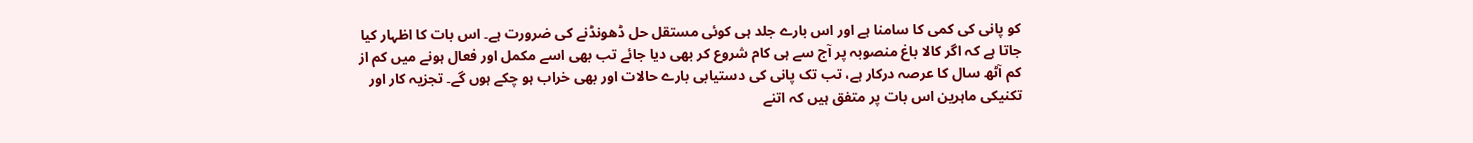کو پانی کی کمی کا سامنا ہے اور اس بارے جلد ہی کوئی مستقل حل ڈھونڈنے کی ضرورت ہے۔ اس بات کا اظہار کیا جاتا ہے کہ اگر کالا باغ منصوبہ پر آج سے ہی کام شروع کر بھی دیا جائے تب بھی اسے مکمل اور فعال ہونے میں کم از کم آٹھ سال کا عرصہ درکار ہے، تب تک پانی کی دستیابی بارے حالات اور بھی خراب ہو چکے ہوں گے۔ تجزیہ کار اور تکنیکی ماہرین اس بات پر متفق ہیں کہ اتنے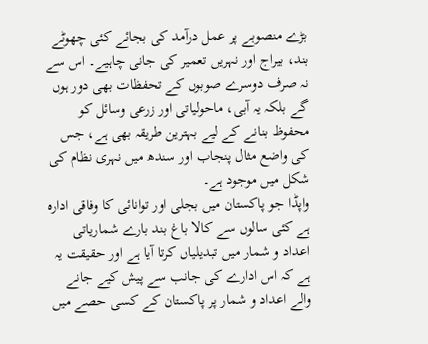بڑے منصوبے پر عمل درآمد کی بجائے کئی چھوٹے بند، بیراج اور نہریں تعمیر کی جانی چاہیے۔ اس سے نہ صرف دوسرے صوبوں کے تحفظات بھی دور ہوں گے بلکہ یہ آبی، ماحولیاتی اور زرعی وسائل کو محفوظ بنانے کے لیے بہترین طریقہ بھی ہے، جس کی واضع مثال پنجاب اور سندھ میں نہری نظام کی شکل میں موجود ہے۔
واپڈا جو پاکستان میں بجلی اور توانائی کا وفاقی ادارہ ہے کئی سالوں سے کالا باغ بند بارے شماریاتی اعداد و شمار میں تبدیلیاں کرتا آیا ہے اور حقیقت یہ ہے کہ اس ادارے کی جانب سے پیش کیے جانے والے اعداد و شمار پر پاکستان کے کسی حصے میں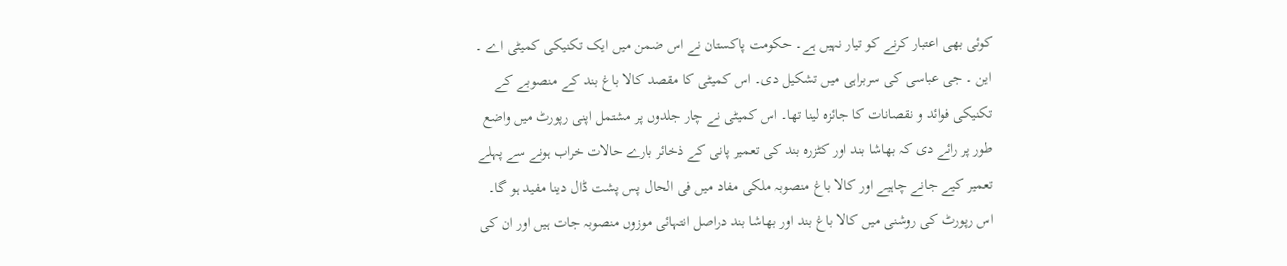کوئی بھی اعتبار کرنے کو تیار نہیں ہے۔ حکومت پاکستان نے اس ضمن میں ایک تکنیکی کمیٹی اے ۔ این ۔ جی عباسی کی سربراہی میں تشکیل دی۔ اس کمیٹی کا مقصد کالا باغ بند کے منصوبے کے تکنیکی فوائد و نقصانات کا جائزہ لینا تھا۔ اس کمیٹی نے چار جلدوں پر مشتمل اپنی رپورٹ میں واضع طور پر رائے دی کہ بھاشا بند اور کٹزرہ بند کی تعمیر پانی کے ذخائر بارے حالات خراب ہونے سے پہلے تعمیر کیے جانے چاہیے اور کالا باغ منصوبہ ملکی مفاد میں فی الحال پس پشت ڈال دینا مفید ہو گا۔ اس رپورٹ کی روشنی میں کالا باغ بند اور بھاشا بند دراصل انتہائی موزوں منصوبہ جات ہیں اور ان کی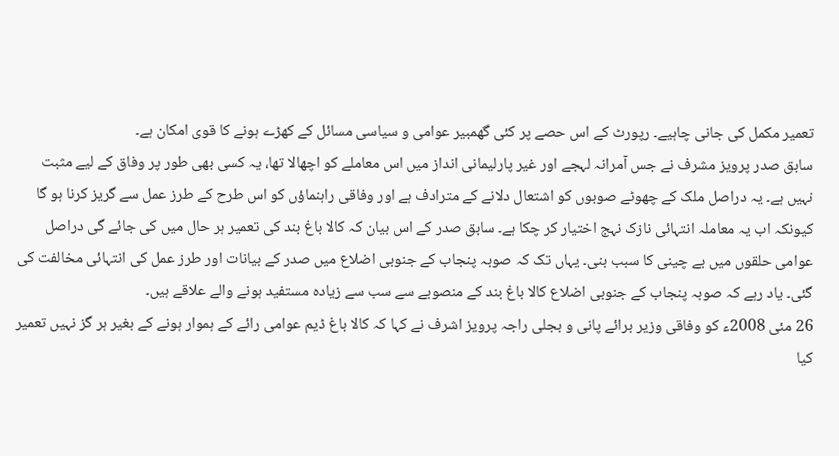تعمیر مکمل کی جانی چاہیے۔ رپورٹ کے اس حصے پر کئی گھمبیر عوامی و سیاسی مسائل کے کھڑے ہونے کا قوی امکان ہے۔
سابق صدر پرویز مشرف نے جس آمرانہ لہجے اور غیر پارلیمانی انداز میں اس معاملے کو اچھالا تھا، یہ کسی بھی طور پر وفاق کے لیے مثبت نہیں ہے۔ یہ دراصل ملک کے چھوٹے صوبوں کو اشتعال دلانے کے مترادف ہے اور وفاقی راہنماؤں کو اس طرح کے طرز عمل سے گریز کرنا ہو گا کیونکہ اب یہ معاملہ انتہائی نازک نہج اختیار کر چکا ہے۔ سابق صدر کے اس بیان کہ کالا باغ بند کی تعمیر ہر حال میں کی جائے گی دراصل عوامی حلقوں میں بے چینی کا سبب بنی۔ یہاں تک کہ صوبہ پنجاب کے جنوبی اضلاع میں صدر کے بیانات اور طرز عمل کی انتہائی مخالفت کی گئی۔ یاد رہے کہ صوبہ پنجاب کے جنوبی اضلاع کالا باغ بند کے منصوبے سے سب سے زیادہ مستفید ہونے والے علاقے ہیں۔
26 مئی 2008ء کو وفاقی وزیر برائے پانی و بجلی راجہ پرویز اشرف نے کہا کہ کالا باغ ڈیم عوامی رائے کے ہموار ہونے کے بغیر ہر گز نہیں تعمیر کیا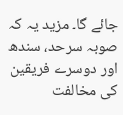جائے گا۔ مزید یہ کہ صوبہ سرحد، سندھ اور دوسرے فریقین کی مخالفت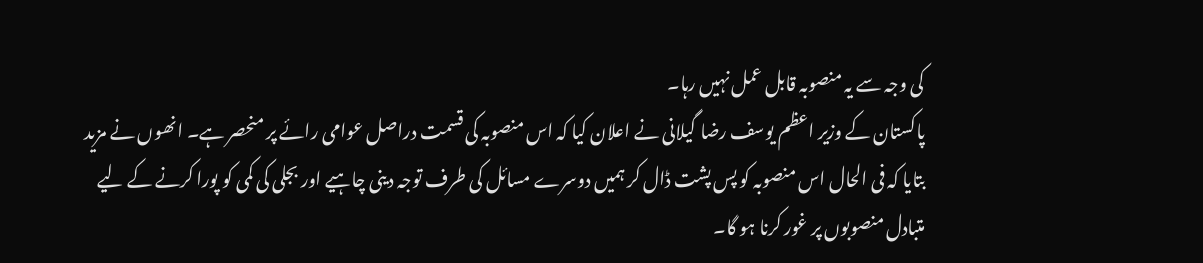کی وجہ سے یہ منصوبہ قابل عمل نہیں رہا۔
پاکستان کے وزیر اعظم یوسف رضا گیلانی نے اعلان کیا کہ اس منصوبہ کی قسمت دراصل عوامی رائے پر منحصر ہے۔ انھوں نے مزید بتایا کہ فی الحال اس منصوبہ کو پس پشت ڈال کر ہمیں دوسرے مسائل کی طرف توجہ دینی چاہیے اور بجلی کی کمی کو پورا کرنے کے لیے متبادل منصوبوں پر غور کرنا ہو گا۔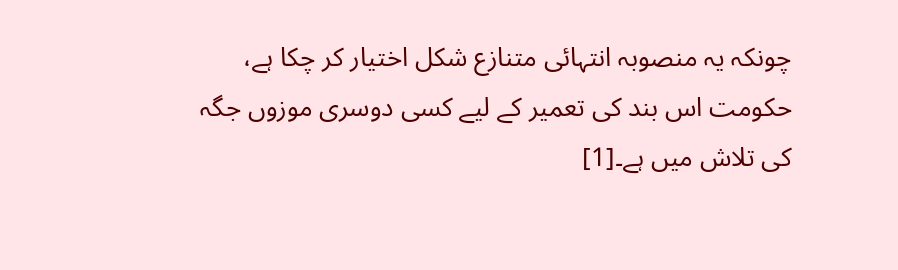چونکہ یہ منصوبہ انتہائی متنازع شکل اختیار کر چکا ہے، حکومت اس بند کی تعمیر کے لیے کسی دوسری موزوں جگہ کی تلاش میں ہے۔[1]